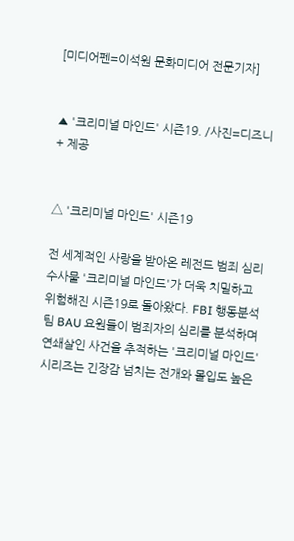[미디어펜=이석원 문화미디어 전문기자]


▲ '크리미널 마인드' 시즌19. /사진=디즈니+ 제공


△ '크리미널 마인드' 시즌19

전 세계적인 사랑을 받아온 레전드 범죄 심리 수사물 '크리미널 마인드'가 더욱 치밀하고 위험해진 시즌19로 돌아왔다. FBI 행동분석팀 BAU 요원들이 범죄자의 심리를 분석하며 연쇄살인 사건을 추적하는 '크리미널 마인드' 시리즈는 긴장감 넘치는 전개와 몰입도 높은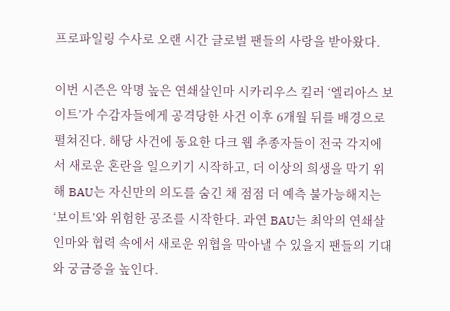프로파일링 수사로 오랜 시간 글로벌 팬들의 사랑을 받아왔다.

이번 시즌은 악명 높은 연쇄살인마 시카리우스 킬러 ‘엘리아스 보이트’가 수감자들에게 공격당한 사건 이후 6개월 뒤를 배경으로 펼쳐진다. 해당 사건에 동요한 다크 웹 추종자들이 전국 각지에서 새로운 혼란을 일으키기 시작하고, 더 이상의 희생을 막기 위해 BAU는 자신만의 의도를 숨긴 채 점점 더 예측 불가능해지는 ‘보이트’와 위험한 공조를 시작한다. 과연 BAU는 최악의 연쇄살인마와 협력 속에서 새로운 위협을 막아낼 수 있을지 팬들의 기대와 궁금증을 높인다.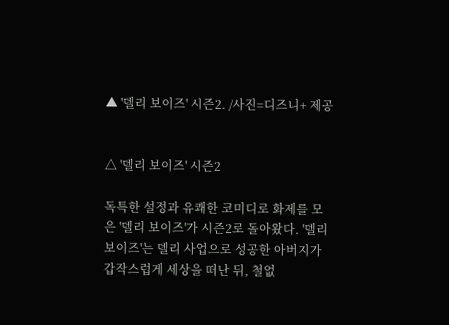▲ '델리 보이즈' 시즌2. /사진=디즈니+ 제공


△ '델리 보이즈' 시즌2

독특한 설정과 유쾌한 코미디로 화제를 모은 '델리 보이즈'가 시즌2로 돌아왔다. '델리 보이즈'는 델리 사업으로 성공한 아버지가 갑작스럽게 세상을 떠난 뒤, 철없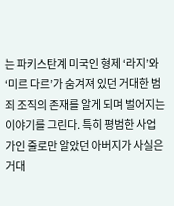는 파키스탄계 미국인 형제 ‘라지’와 ‘미르 다르’가 숨겨져 있던 거대한 범죄 조직의 존재를 알게 되며 벌어지는 이야기를 그린다. 특히 평범한 사업가인 줄로만 알았던 아버지가 사실은 거대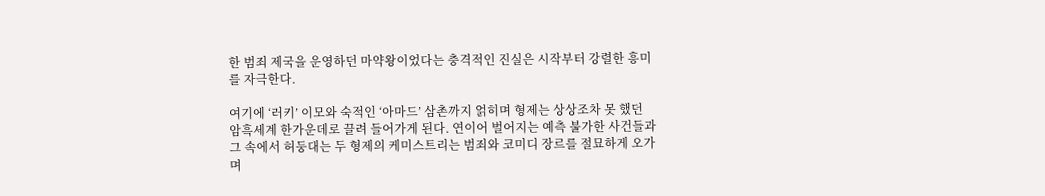한 범죄 제국을 운영하던 마약왕이었다는 충격적인 진실은 시작부터 강렬한 흥미를 자극한다.

여기에 ‘러키’ 이모와 숙적인 ‘아마드’ 삼촌까지 얽히며 형제는 상상조차 못 했던 암흑세계 한가운데로 끌려 들어가게 된다. 연이어 벌어지는 예측 불가한 사건들과 그 속에서 허둥대는 두 형제의 케미스트리는 범죄와 코미디 장르를 절묘하게 오가며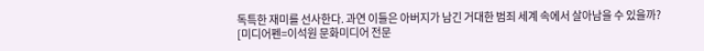독특한 재미를 선사한다. 과연 이들은 아버지가 남긴 거대한 범죄 세계 속에서 살아남을 수 있을까?
[미디어펜=이석원 문화미디어 전문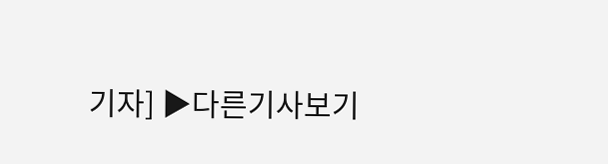기자] ▶다른기사보기